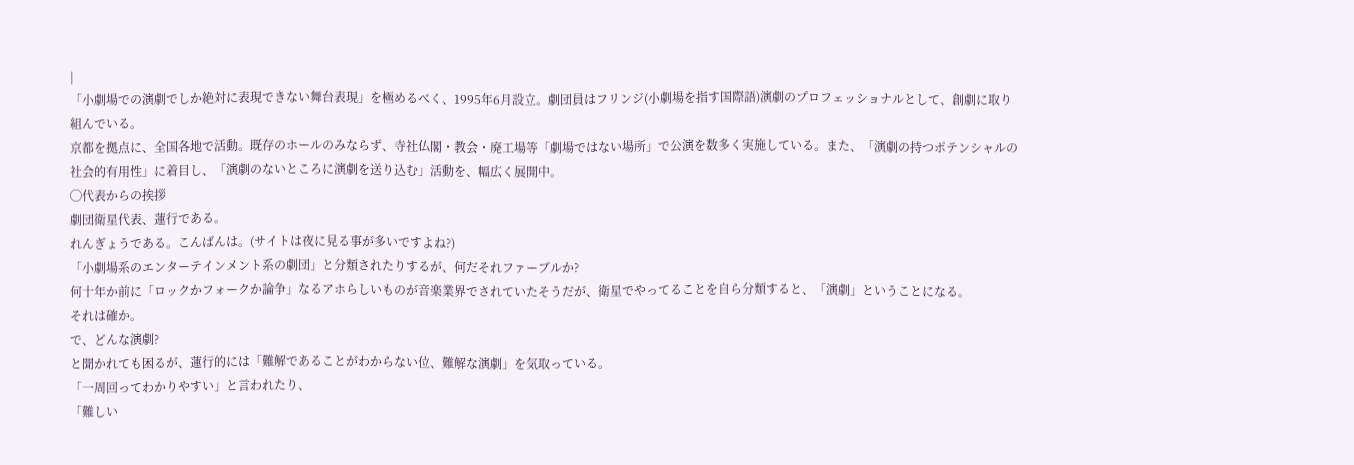|
「小劇場での演劇でしか絶対に表現できない舞台表現」を極めるべく、1995年6月設立。劇団員はフリンジ(小劇場を指す国際語)演劇のプロフェッショナルとして、創劇に取り組んでいる。
京都を拠点に、全国各地で活動。既存のホールのみならず、寺社仏閣・教会・廃工場等「劇場ではない場所」で公演を数多く実施している。また、「演劇の持つポテンシャルの社会的有用性」に着目し、「演劇のないところに演劇を送り込む」活動を、幅広く展開中。
◯代表からの挨拶
劇団衛星代表、蓮行である。
れんぎょうである。こんばんは。(サイトは夜に見る事が多いですよね?)
「小劇場系のエンターテインメント系の劇団」と分類されたりするが、何だそれファーブルか?
何十年か前に「ロックかフォークか論争」なるアホらしいものが音楽業界でされていたそうだが、衛星でやってることを自ら分類すると、「演劇」ということになる。
それは確か。
で、どんな演劇?
と聞かれても困るが、蓮行的には「難解であることがわからない位、難解な演劇」を気取っている。
「一周回ってわかりやすい」と言われたり、
「難しい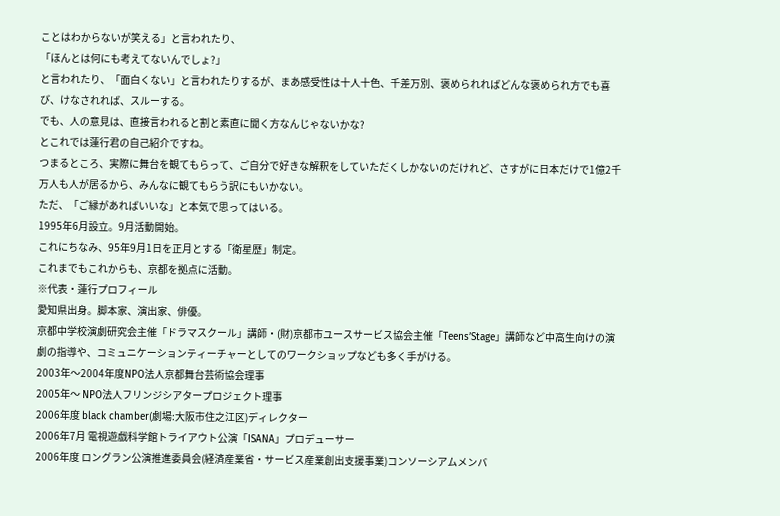ことはわからないが笑える」と言われたり、
「ほんとは何にも考えてないんでしょ?」
と言われたり、「面白くない」と言われたりするが、まあ感受性は十人十色、千差万別、褒められればどんな褒められ方でも喜び、けなされれば、スルーする。
でも、人の意見は、直接言われると割と素直に聞く方なんじゃないかな?
とこれでは蓮行君の自己紹介ですね。
つまるところ、実際に舞台を観てもらって、ご自分で好きな解釈をしていただくしかないのだけれど、さすがに日本だけで1億2千万人も人が居るから、みんなに観てもらう訳にもいかない。
ただ、「ご縁があればいいな」と本気で思ってはいる。
1995年6月設立。9月活動開始。
これにちなみ、95年9月1日を正月とする「衛星歴」制定。
これまでもこれからも、京都を拠点に活動。
※代表・蓮行プロフィール
愛知県出身。脚本家、演出家、俳優。
京都中学校演劇研究会主催「ドラマスクール」講師・(財)京都市ユースサービス協会主催「Teens’Stage」講師など中高生向けの演劇の指導や、コミュニケーションティーチャーとしてのワークショップなども多く手がける。
2003年〜2004年度NPO法人京都舞台芸術協会理事
2005年〜 NPO法人フリンジシアタープロジェクト理事
2006年度 black chamber(劇場:大阪市住之江区)ディレクター
2006年7月 電視遊戯科学館トライアウト公演「ISANA」プロデューサー
2006年度 ロングラン公演推進委員会(経済産業省・サービス産業創出支援事業)コンソーシアムメンバ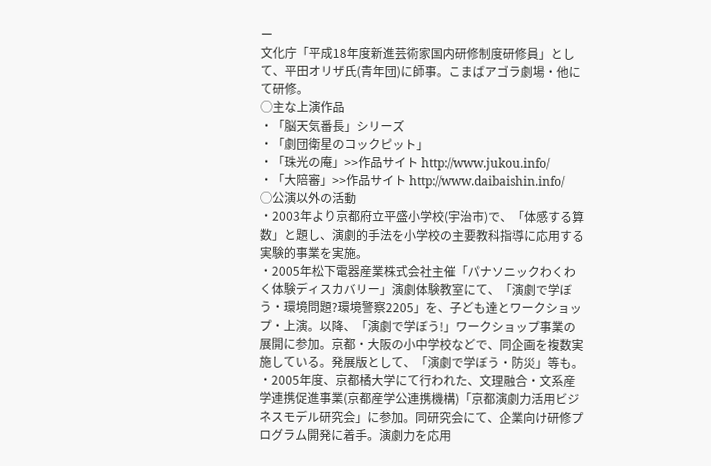ー
文化庁「平成18年度新進芸術家国内研修制度研修員」として、平田オリザ氏(青年団)に師事。こまばアゴラ劇場・他にて研修。
◯主な上演作品
・「脳天気番長」シリーズ
・「劇団衛星のコックピット」
・「珠光の庵」>>作品サイト http://www.jukou.info/
・「大陪審」>>作品サイト http://www.daibaishin.info/
◯公演以外の活動
・2003年より京都府立平盛小学校(宇治市)で、「体感する算数」と題し、演劇的手法を小学校の主要教科指導に応用する実験的事業を実施。
・2005年松下電器産業株式会社主催「パナソニックわくわく体験ディスカバリー」演劇体験教室にて、「演劇で学ぼう・環境問題?環境警察2205」を、子ども達とワークショップ・上演。以降、「演劇で学ぼう!」ワークショップ事業の展開に参加。京都・大阪の小中学校などで、同企画を複数実施している。発展版として、「演劇で学ぼう・防災」等も。
・2005年度、京都橘大学にて行われた、文理融合・文系産学連携促進事業(京都産学公連携機構)「京都演劇力活用ビジネスモデル研究会」に参加。同研究会にて、企業向け研修プログラム開発に着手。演劇力を応用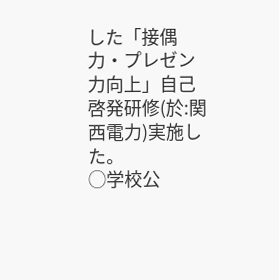した「接偶力・プレゼン力向上」自己啓発研修(於:関西電力)実施した。
◯学校公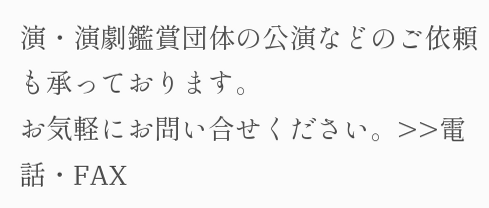演・演劇鑑賞団体の公演などのご依頼も承っております。
お気軽にお問い合せください。>>電話・FAX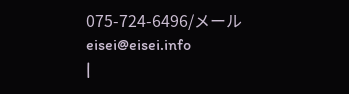075-724-6496/メールeisei@eisei.info
|